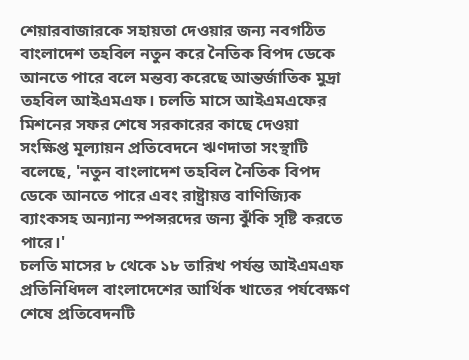শেয়ারবাজারকে সহায়তা দেওয়ার জন্য নবগঠিত বাংলাদেশ তহবিল নতুন করে নৈতিক বিপদ ডেকে আনতে পারে বলে মন্তব্য করেছে আন্তর্জাতিক মুদ্রা তহবিল আইএমএফ। চলতি মাসে আইএমএফের মিশনের সফর শেষে সরকারের কাছে দেওয়া সংক্ষিপ্ত মূল্যায়ন প্রতিবেদনে ঋণদাতা সংস্থাটি বলেছে, 'নতুন বাংলাদেশ তহবিল নৈতিক বিপদ ডেকে আনতে পারে এবং রাষ্ট্রায়ত্ত বাণিজ্যিক ব্যাংকসহ অন্যান্য স্পন্সরদের জন্য ঝুঁকি সৃষ্টি করতে পারে।'
চলতি মাসের ৮ থেকে ১৮ তারিখ পর্যন্ত আইএমএফ প্রতিনিধিদল বাংলাদেশের আর্থিক খাতের পর্যবেক্ষণ শেষে প্রতিবেদনটি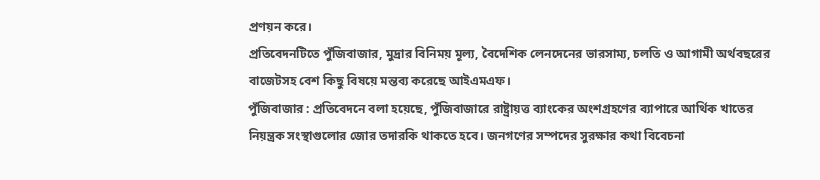প্রণয়ন করে।
প্রতিবেদনটিতে পুঁজিবাজার, মুদ্রার বিনিময় মূল্য, বৈদেশিক লেনদেনের ভারসাম্য, চলতি ও আগামী অর্থবছরের বাজেটসহ বেশ কিছু বিষয়ে মন্তব্য করেছে আইএমএফ।
পুঁজিবাজার : প্রতিবেদনে বলা হয়েছে, পুঁজিবাজারে রাষ্ট্রায়ত্ত ব্যাংকের অংশগ্রহণের ব্যাপারে আর্থিক খাতের নিয়ন্ত্রক সংস্থাগুলোর জোর তদারকি থাকতে হবে। জনগণের সম্পদের সুরক্ষার কথা বিবেচনা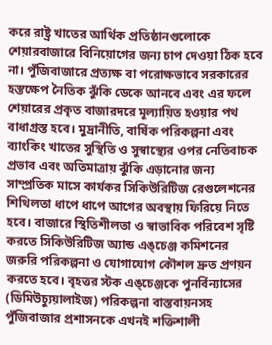করে রাষ্ট্র খাতের আর্থিক প্রতিষ্ঠানগুলোকে শেয়ারবাজারে বিনিয়োগের জন্য চাপ দেওয়া ঠিক হবে না। পুঁজিবাজারে প্রত্যক্ষ বা পরোক্ষভাবে সরকারের হস্তক্ষেপ নৈতিক ঝুঁকি ডেকে আনবে এবং এর ফলে শেয়ারের প্রকৃত বাজারদরে মূল্যায়িত হওয়ার পথ বাধাগ্রস্ত হবে। মুদ্রানীতি, বার্ষিক পরিকল্পনা এবং ব্যাংকিং খাতের সুস্থিতি ও সুস্বাস্থ্যের ওপর নেতিবাচক প্রভাব এবং অতিমাত্রায় ঝুঁকি এড়ানোর জন্য সাম্প্রতিক মাসে কার্যকর সিকিউরিটিজ রেগুলেশনের শিথিলতা ধাপে ধাপে আগের অবস্থায় ফিরিয়ে নিতে হবে। বাজারে স্থিতিশীলতা ও স্বাভাবিক পরিবেশ সৃষ্টি করতে সিকিউরিটিজ অ্যান্ড এঙ্চেঞ্জ কমিশনের জরুরি পরিকল্পনা ও যোগাযোগ কৌশল দ্রুত প্রণয়ন করতে হবে। বৃহত্তর স্টক এঙ্চেঞ্জকে পুনর্বিন্যাসের (ডিমিউচ্যুয়ালাইজ) পরিকল্পনা বাস্তবায়নসহ পুঁজিবাজার প্রশাসনকে এখনই শক্তিশালী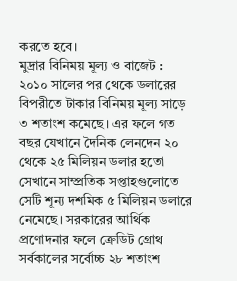করতে হবে।
মুদ্রার বিনিময় মূল্য ও বাজেট : ২০১০ সালের পর থেকে ডলারের বিপরীতে টাকার বিনিময় মূল্য সাড়ে ৩ শতাংশ কমেছে। এর ফলে গত বছর যেখানে দৈনিক লেনদেন ২০ থেকে ২৫ মিলিয়ন ডলার হতো সেখানে সাম্প্রতিক সপ্তাহগুলোতে সেটি শূন্য দশমিক ৫ মিলিয়ন ডলারে নেমেছে। সরকারের আর্থিক প্রণোদনার ফলে ক্রেডিট গ্রোথ সর্বকালের সর্বোচ্চ ২৮ শতাংশ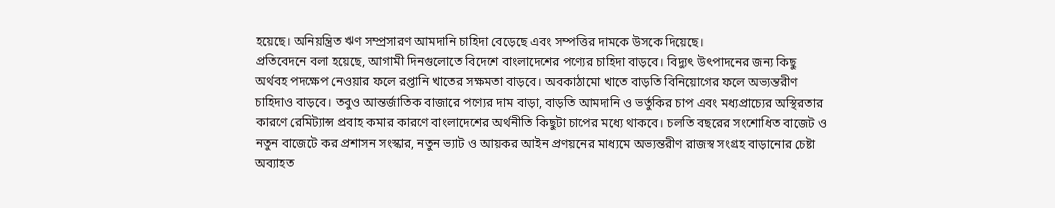হয়েছে। অনিয়ন্ত্রিত ঋণ সম্প্রসারণ আমদানি চাহিদা বেড়েছে এবং সম্পত্তির দামকে উসকে দিয়েছে।
প্রতিবেদনে বলা হয়েছে, আগামী দিনগুলোতে বিদেশে বাংলাদেশের পণ্যের চাহিদা বাড়বে। বিদ্যুৎ উৎপাদনের জন্য কিছু অর্থবহ পদক্ষেপ নেওয়ার ফলে রপ্তানি খাতের সক্ষমতা বাড়বে। অবকাঠামো খাতে বাড়তি বিনিয়োগের ফলে অভ্যন্তরীণ চাহিদাও বাড়বে। তবুও আন্তর্জাতিক বাজারে পণ্যের দাম বাড়া, বাড়তি আমদানি ও ভর্তুকির চাপ এবং মধ্যপ্রাচ্যের অস্থিরতার কারণে রেমিট্যান্স প্রবাহ কমার কারণে বাংলাদেশের অর্থনীতি কিছুটা চাপের মধ্যে থাকবে। চলতি বছরের সংশোধিত বাজেট ও নতুন বাজেটে কর প্রশাসন সংস্কার, নতুন ভ্যাট ও আয়কর আইন প্রণয়নের মাধ্যমে অভ্যন্তরীণ রাজস্ব সংগ্রহ বাড়ানোর চেষ্টা অব্যাহত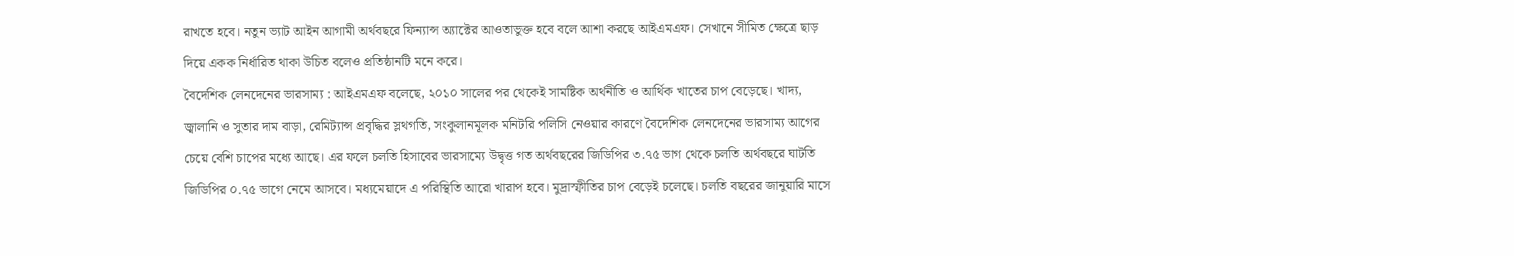রাখতে হবে। নতুন ভ্যাট আইন আগামী অর্থবছরে ফিন্যান্স অ্যাক্টের আওতাভুক্ত হবে বলে আশা করছে আইএমএফ। সেখানে সীমিত ক্ষেত্রে ছাড় দিয়ে একক নির্ধারিত থাকা উচিত বলেও প্রতিষ্ঠানটি মনে করে।
বৈদেশিক লেনদেনের ভারসাম্য : আইএমএফ বলেছে, ২০১০ সালের পর থেকেই সামষ্টিক অর্থনীতি ও আর্থিক খাতের চাপ বেড়েছে। খাদ্য, জ্বালানি ও সুতার দাম বাড়া, রেমিট্যান্স প্রবৃদ্ধির স্লথগতি, সংকুলানমূলক মনিটরি পলিসি নেওয়ার কারণে বৈদেশিক লেনদেনের ভারসাম্য আগের চেয়ে বেশি চাপের মধ্যে আছে। এর ফলে চলতি হিসাবের ভারসাম্যে উদ্বৃত্ত গত অর্থবছরের জিডিপির ৩.৭৫ ভাগ থেকে চলতি অর্থবছরে ঘাটতি জিডিপির ০.৭৫ ভাগে নেমে আসবে। মধ্যমেয়াদে এ পরিস্থিতি আরো খারাপ হবে। মুদ্রাস্ফীতির চাপ বেড়েই চলেছে। চলতি বছরের জানুয়ারি মাসে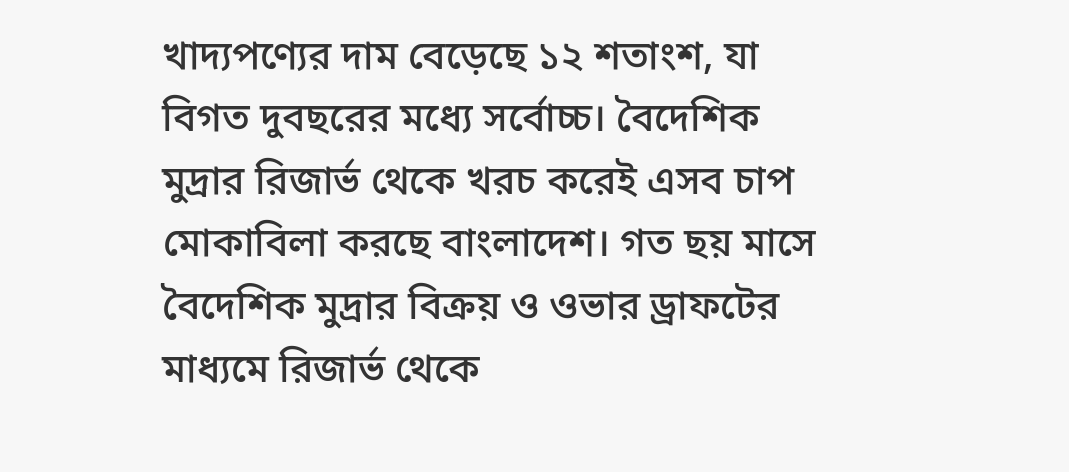খাদ্যপণ্যের দাম বেড়েছে ১২ শতাংশ, যা বিগত দুবছরের মধ্যে সর্বোচ্চ। বৈদেশিক মুদ্রার রিজার্ভ থেকে খরচ করেই এসব চাপ মোকাবিলা করছে বাংলাদেশ। গত ছয় মাসে বৈদেশিক মুদ্রার বিক্রয় ও ওভার ড্রাফটের মাধ্যমে রিজার্ভ থেকে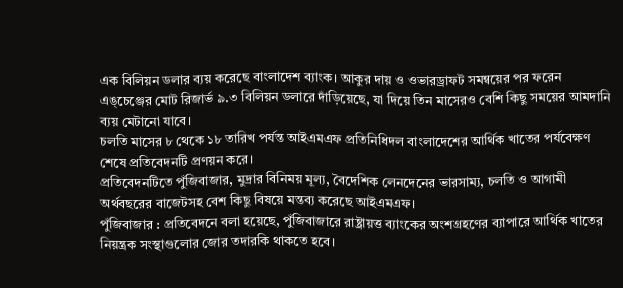এক বিলিয়ন ডলার ব্যয় করেছে বাংলাদেশ ব্যাংক। আকুর দায় ও ওভারড্রাফট সমন্বয়ের পর ফরেন এঙ্চেঞ্জের মোট রিজার্ভ ৯.৩ বিলিয়ন ডলারে দাঁড়িয়েছে, যা দিয়ে তিন মাসেরও বেশি কিছু সময়ের আমদানি ব্যয় মেটানো যাবে।
চলতি মাসের ৮ থেকে ১৮ তারিখ পর্যন্ত আইএমএফ প্রতিনিধিদল বাংলাদেশের আর্থিক খাতের পর্যবেক্ষণ শেষে প্রতিবেদনটি প্রণয়ন করে।
প্রতিবেদনটিতে পুঁজিবাজার, মুদ্রার বিনিময় মূল্য, বৈদেশিক লেনদেনের ভারসাম্য, চলতি ও আগামী অর্থবছরের বাজেটসহ বেশ কিছু বিষয়ে মন্তব্য করেছে আইএমএফ।
পুঁজিবাজার : প্রতিবেদনে বলা হয়েছে, পুঁজিবাজারে রাষ্ট্রায়ত্ত ব্যাংকের অংশগ্রহণের ব্যাপারে আর্থিক খাতের নিয়ন্ত্রক সংস্থাগুলোর জোর তদারকি থাকতে হবে।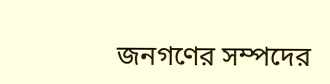জনগণের সম্পদের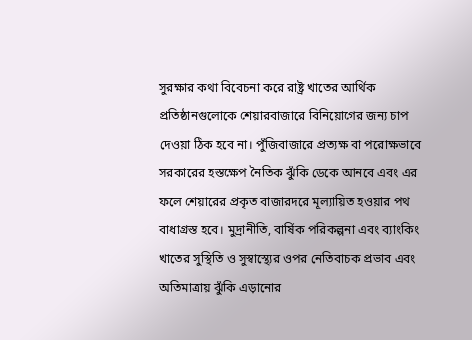সুরক্ষার কথা বিবেচনা করে রাষ্ট্র খাতের আর্থিক প্রতিষ্ঠানগুলোকে শেয়ারবাজারে বিনিয়োগের জন্য চাপ দেওয়া ঠিক হবে না। পুঁজিবাজারে প্রত্যক্ষ বা পরোক্ষভাবে সরকারের হস্তক্ষেপ নৈতিক ঝুঁকি ডেকে আনবে এবং এর ফলে শেয়ারের প্রকৃত বাজারদরে মূল্যায়িত হওয়ার পথ বাধাগ্রস্ত হবে। মুদ্রানীতি, বার্ষিক পরিকল্পনা এবং ব্যাংকিং খাতের সুস্থিতি ও সুস্বাস্থ্যের ওপর নেতিবাচক প্রভাব এবং অতিমাত্রায় ঝুঁকি এড়ানোর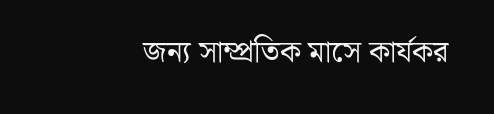জন্য সাম্প্রতিক মাসে কার্যকর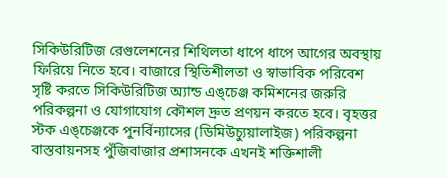সিকিউরিটিজ রেগুলেশনের শিথিলতা ধাপে ধাপে আগের অবস্থায় ফিরিয়ে নিতে হবে। বাজারে স্থিতিশীলতা ও স্বাভাবিক পরিবেশ সৃষ্টি করতে সিকিউরিটিজ অ্যান্ড এঙ্চেঞ্জ কমিশনের জরুরি পরিকল্পনা ও যোগাযোগ কৌশল দ্রুত প্রণয়ন করতে হবে। বৃহত্তর স্টক এঙ্চেঞ্জকে পুনর্বিন্যাসের (ডিমিউচ্যুয়ালাইজ) পরিকল্পনা বাস্তবায়নসহ পুঁজিবাজার প্রশাসনকে এখনই শক্তিশালী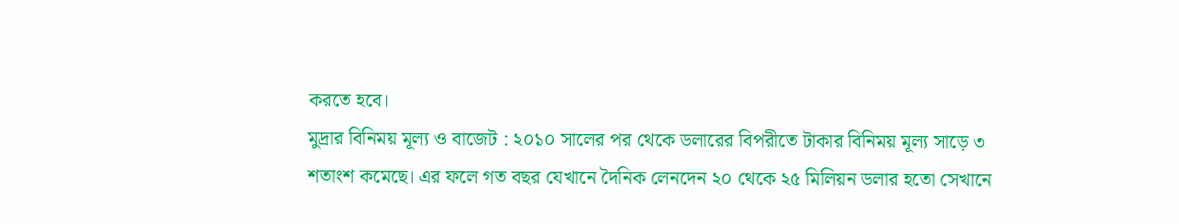করতে হবে।
মুদ্রার বিনিময় মূল্য ও বাজেট : ২০১০ সালের পর থেকে ডলারের বিপরীতে টাকার বিনিময় মূল্য সাড়ে ৩ শতাংশ কমেছে। এর ফলে গত বছর যেখানে দৈনিক লেনদেন ২০ থেকে ২৫ মিলিয়ন ডলার হতো সেখানে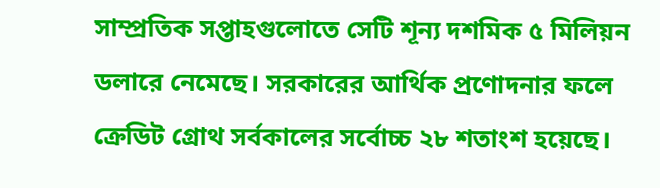সাম্প্রতিক সপ্তাহগুলোতে সেটি শূন্য দশমিক ৫ মিলিয়ন ডলারে নেমেছে। সরকারের আর্থিক প্রণোদনার ফলে ক্রেডিট গ্রোথ সর্বকালের সর্বোচ্চ ২৮ শতাংশ হয়েছে।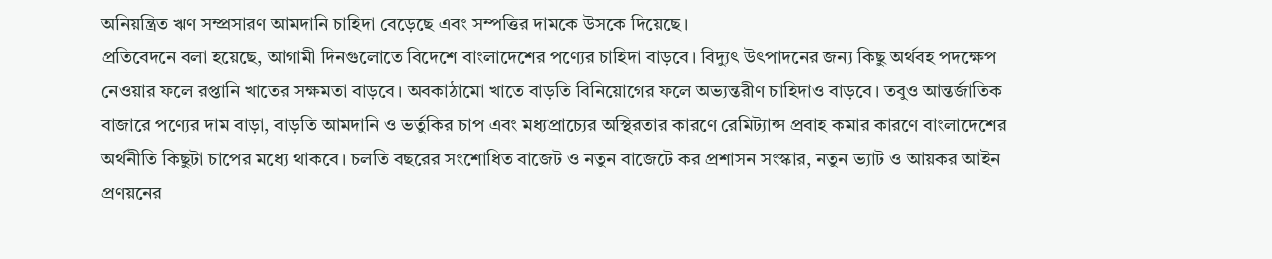অনিয়ন্ত্রিত ঋণ সম্প্রসারণ আমদানি চাহিদা বেড়েছে এবং সম্পত্তির দামকে উসকে দিয়েছে।
প্রতিবেদনে বলা হয়েছে, আগামী দিনগুলোতে বিদেশে বাংলাদেশের পণ্যের চাহিদা বাড়বে। বিদ্যুৎ উৎপাদনের জন্য কিছু অর্থবহ পদক্ষেপ নেওয়ার ফলে রপ্তানি খাতের সক্ষমতা বাড়বে। অবকাঠামো খাতে বাড়তি বিনিয়োগের ফলে অভ্যন্তরীণ চাহিদাও বাড়বে। তবুও আন্তর্জাতিক বাজারে পণ্যের দাম বাড়া, বাড়তি আমদানি ও ভর্তুকির চাপ এবং মধ্যপ্রাচ্যের অস্থিরতার কারণে রেমিট্যান্স প্রবাহ কমার কারণে বাংলাদেশের অর্থনীতি কিছুটা চাপের মধ্যে থাকবে। চলতি বছরের সংশোধিত বাজেট ও নতুন বাজেটে কর প্রশাসন সংস্কার, নতুন ভ্যাট ও আয়কর আইন প্রণয়নের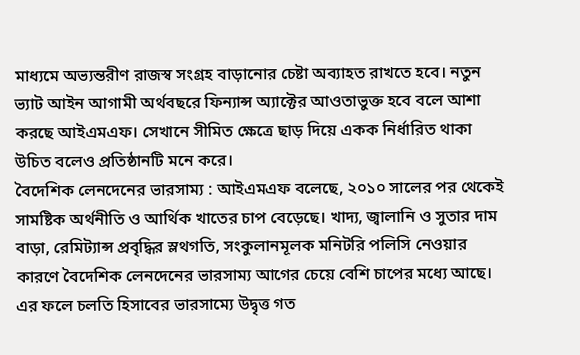মাধ্যমে অভ্যন্তরীণ রাজস্ব সংগ্রহ বাড়ানোর চেষ্টা অব্যাহত রাখতে হবে। নতুন ভ্যাট আইন আগামী অর্থবছরে ফিন্যান্স অ্যাক্টের আওতাভুক্ত হবে বলে আশা করছে আইএমএফ। সেখানে সীমিত ক্ষেত্রে ছাড় দিয়ে একক নির্ধারিত থাকা উচিত বলেও প্রতিষ্ঠানটি মনে করে।
বৈদেশিক লেনদেনের ভারসাম্য : আইএমএফ বলেছে, ২০১০ সালের পর থেকেই সামষ্টিক অর্থনীতি ও আর্থিক খাতের চাপ বেড়েছে। খাদ্য, জ্বালানি ও সুতার দাম বাড়া, রেমিট্যান্স প্রবৃদ্ধির স্লথগতি, সংকুলানমূলক মনিটরি পলিসি নেওয়ার কারণে বৈদেশিক লেনদেনের ভারসাম্য আগের চেয়ে বেশি চাপের মধ্যে আছে। এর ফলে চলতি হিসাবের ভারসাম্যে উদ্বৃত্ত গত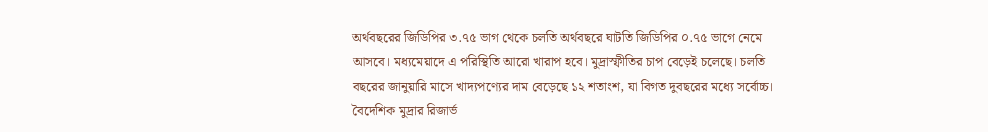অর্থবছরের জিডিপির ৩.৭৫ ভাগ থেকে চলতি অর্থবছরে ঘাটতি জিডিপির ০.৭৫ ভাগে নেমে আসবে। মধ্যমেয়াদে এ পরিস্থিতি আরো খারাপ হবে। মুদ্রাস্ফীতির চাপ বেড়েই চলেছে। চলতি বছরের জানুয়ারি মাসে খাদ্যপণ্যের দাম বেড়েছে ১২ শতাংশ, যা বিগত দুবছরের মধ্যে সর্বোচ্চ। বৈদেশিক মুদ্রার রিজার্ভ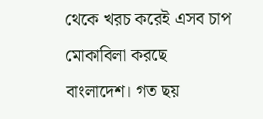থেকে খরচ করেই এসব চাপ মোকাবিলা করছে বাংলাদেশ। গত ছয়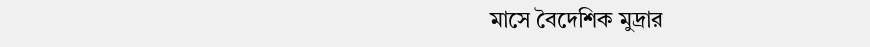মাসে বৈদেশিক মুদ্রার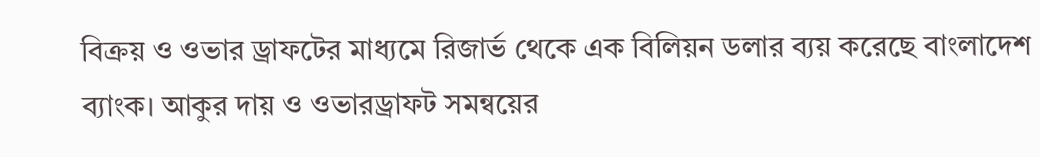বিক্রয় ও ওভার ড্রাফটের মাধ্যমে রিজার্ভ থেকে এক বিলিয়ন ডলার ব্যয় করেছে বাংলাদেশ ব্যাংক। আকুর দায় ও ওভারড্রাফট সমন্বয়ের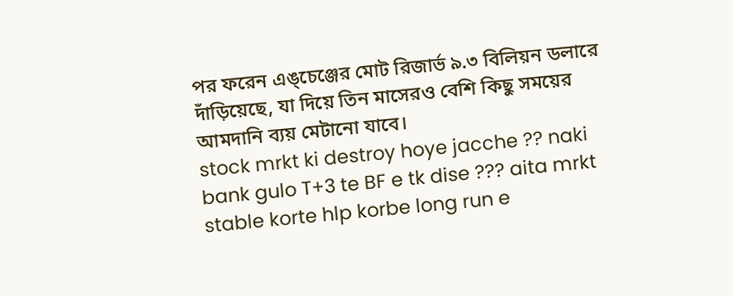পর ফরেন এঙ্চেঞ্জের মোট রিজার্ভ ৯.৩ বিলিয়ন ডলারে দাঁড়িয়েছে, যা দিয়ে তিন মাসেরও বেশি কিছু সময়ের আমদানি ব্যয় মেটানো যাবে।
stock mrkt ki destroy hoye jacche ?? naki bank gulo T+3 te BF e tk dise ??? aita mrkt stable korte hlp korbe long run e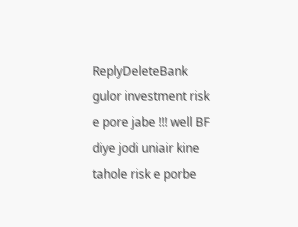ReplyDeleteBank gulor investment risk e pore jabe !!! well BF diye jodi uniair kine tahole risk e porbe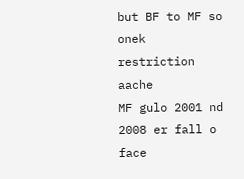but BF to MF so onek restriction aache
MF gulo 2001 nd 2008 er fall o face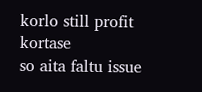korlo still profit kortase
so aita faltu issue